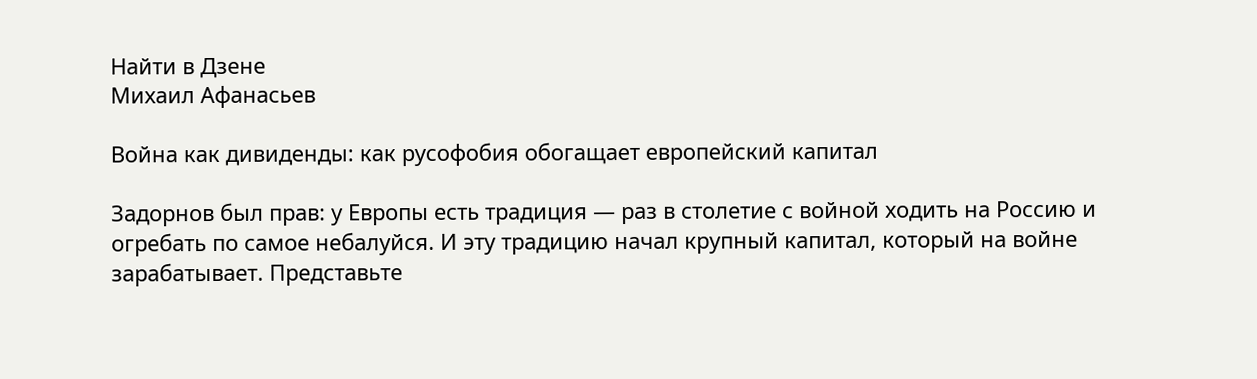Найти в Дзене
Михаил Афанасьев

Война как дивиденды: как русофобия обогащает европейский капитал

Задорнов был прав: у Европы есть традиция — раз в столетие с войной ходить на Россию и огребать по самое небалуйся. И эту традицию начал крупный капитал, который на войне зарабатывает. Представьте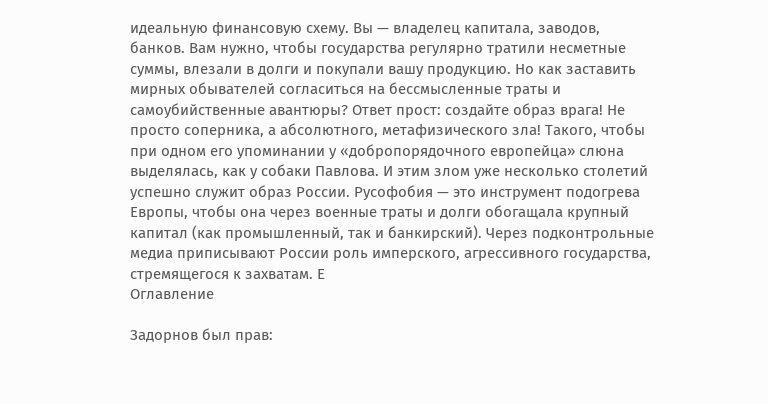идеальную финансовую схему. Вы — владелец капитала, заводов, банков. Вам нужно, чтобы государства регулярно тратили несметные суммы, влезали в долги и покупали вашу продукцию. Но как заставить мирных обывателей согласиться на бессмысленные траты и самоубийственные авантюры? Ответ прост: создайте образ врага! Не просто соперника, а абсолютного, метафизического зла! Такого, чтобы при одном его упоминании у «добропорядочного европейца» слюна выделялась, как у собаки Павлова. И этим злом уже несколько столетий успешно служит образ России. Русофобия — это инструмент подогрева Европы, чтобы она через военные траты и долги обогащала крупный капитал (как промышленный, так и банкирский). Через подконтрольные медиа приписывают России роль имперского, агрессивного государства, стремящегося к захватам. Е
Оглавление

Задорнов был прав: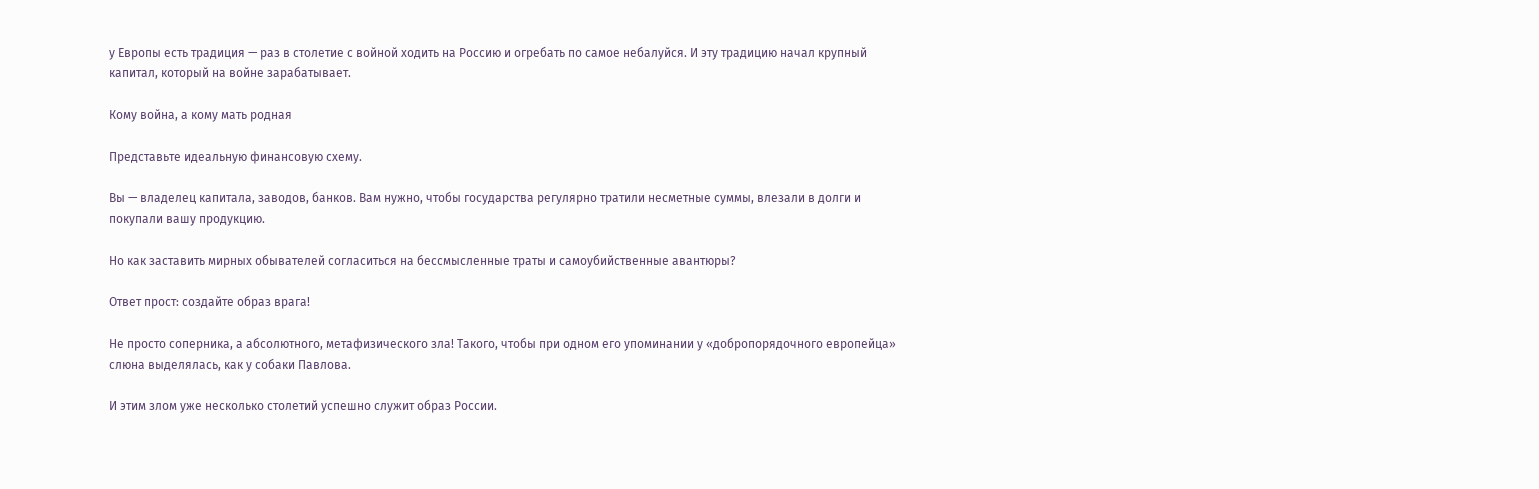у Европы есть традиция — раз в столетие с войной ходить на Россию и огребать по самое небалуйся. И эту традицию начал крупный капитал, который на войне зарабатывает.

Кому война, а кому мать родная

Представьте идеальную финансовую схему.

Вы — владелец капитала, заводов, банков. Вам нужно, чтобы государства регулярно тратили несметные суммы, влезали в долги и покупали вашу продукцию.

Но как заставить мирных обывателей согласиться на бессмысленные траты и самоубийственные авантюры?

Ответ прост: создайте образ врага!

Не просто соперника, а абсолютного, метафизического зла! Такого, чтобы при одном его упоминании у «добропорядочного европейца» слюна выделялась, как у собаки Павлова.

И этим злом уже несколько столетий успешно служит образ России.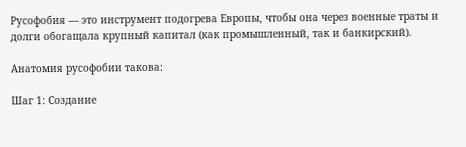Русофобия — это инструмент подогрева Европы, чтобы она через военные траты и долги обогащала крупный капитал (как промышленный, так и банкирский).

Анатомия русофобии такова:

Шаг 1: Создание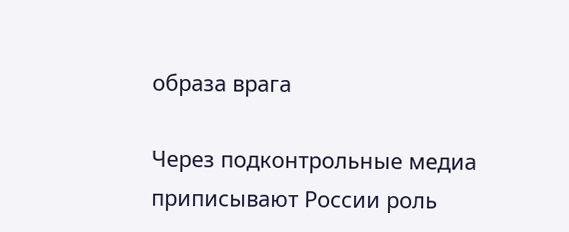образа врага

Через подконтрольные медиа приписывают России роль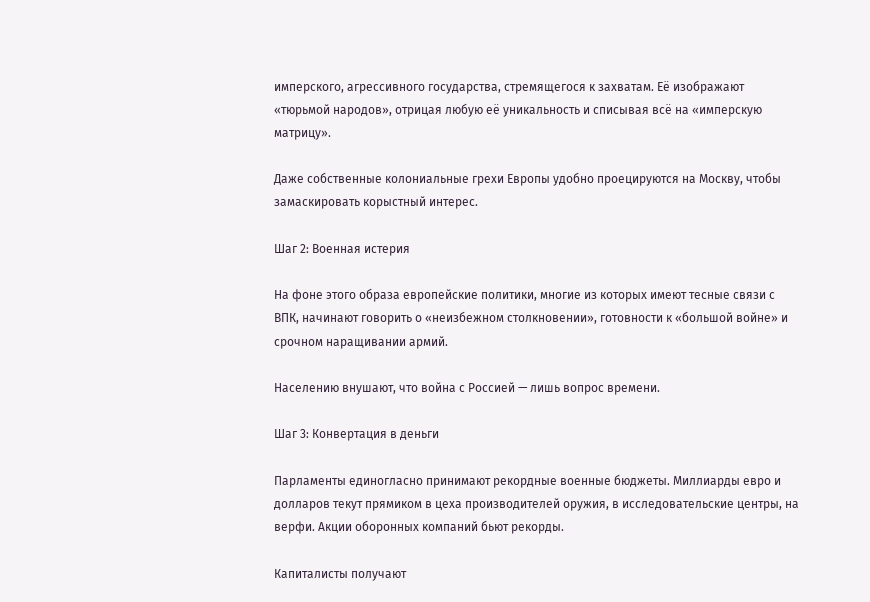имперского, агрессивного государства, стремящегося к захватам. Её изображают «тюрьмой народов», отрицая любую её уникальность и списывая всё на «имперскую матрицу».

Даже собственные колониальные грехи Европы удобно проецируются на Москву, чтобы замаскировать корыстный интерес.

Шаг 2: Военная истерия

На фоне этого образа европейские политики, многие из которых имеют тесные связи с ВПК, начинают говорить о «неизбежном столкновении», готовности к «большой войне» и срочном наращивании армий.

Населению внушают, что война с Россией — лишь вопрос времени.

Шаг 3: Конвертация в деньги

Парламенты единогласно принимают рекордные военные бюджеты. Миллиарды евро и долларов текут прямиком в цеха производителей оружия, в исследовательские центры, на верфи. Акции оборонных компаний бьют рекорды.

Капиталисты получают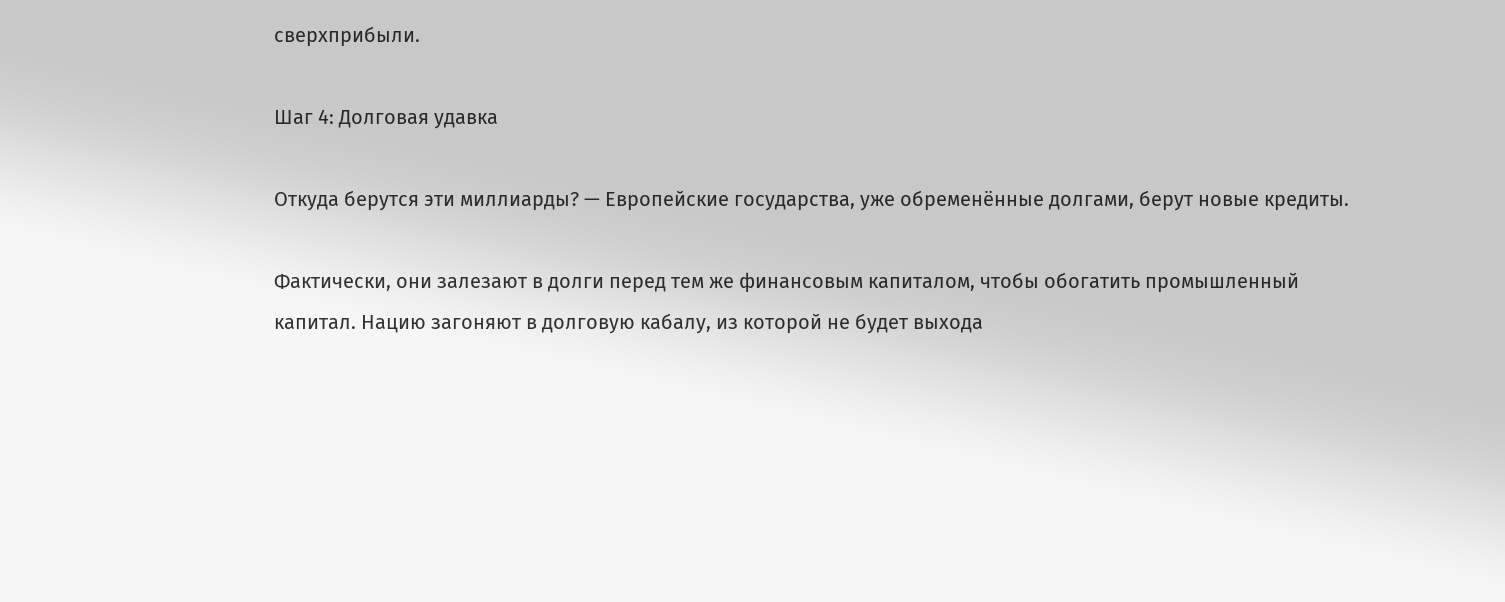сверхприбыли.

Шаг 4: Долговая удавка

Откуда берутся эти миллиарды? — Европейские государства, уже обременённые долгами, берут новые кредиты.

Фактически, они залезают в долги перед тем же финансовым капиталом, чтобы обогатить промышленный капитал. Нацию загоняют в долговую кабалу, из которой не будет выхода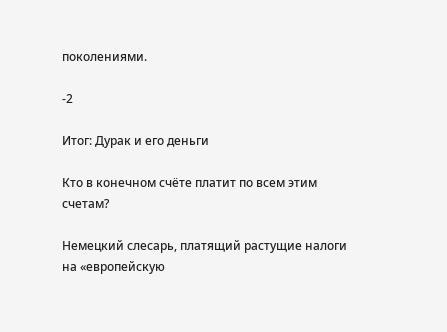поколениями.

-2

Итог: Дурак и его деньги

Кто в конечном счёте платит по всем этим счетам?

Немецкий слесарь, платящий растущие налоги на «европейскую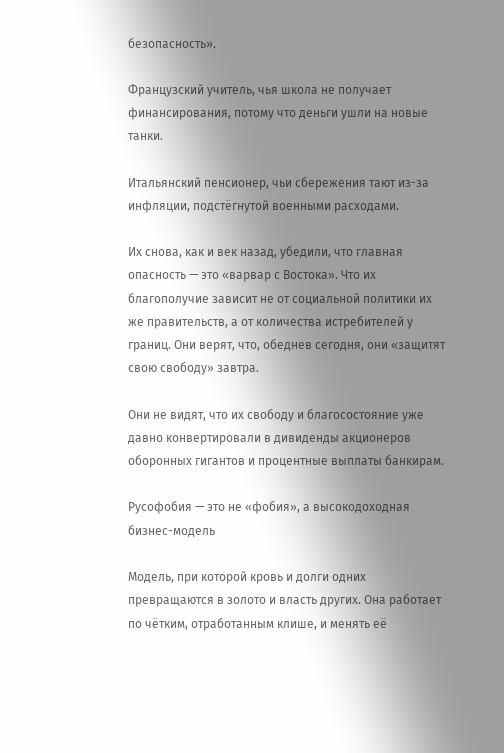безопасность».

Французский учитель, чья школа не получает финансирования, потому что деньги ушли на новые танки.

Итальянский пенсионер, чьи сбережения тают из-за инфляции, подстёгнутой военными расходами.

Их снова, как и век назад, убедили, что главная опасность — это «варвар с Востока». Что их благополучие зависит не от социальной политики их же правительств, а от количества истребителей у границ. Они верят, что, обеднев сегодня, они «защитят свою свободу» завтра.

Они не видят, что их свободу и благосостояние уже давно конвертировали в дивиденды акционеров оборонных гигантов и процентные выплаты банкирам.

Русофобия — это не «фобия», а высокодоходная бизнес-модель

Модель, при которой кровь и долги одних превращаются в золото и власть других. Она работает по чётким, отработанным клише, и менять её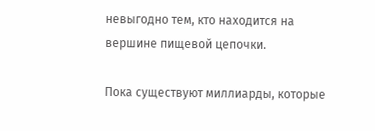невыгодно тем, кто находится на вершине пищевой цепочки.

Пока существуют миллиарды, которые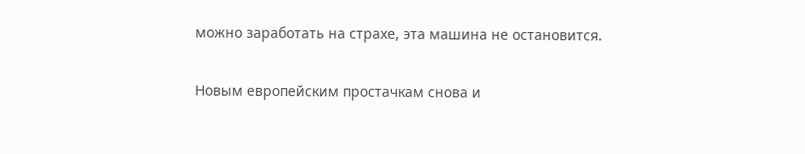можно заработать на страхе, эта машина не остановится.

Новым европейским простачкам снова и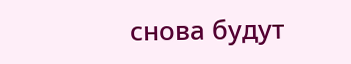снова будут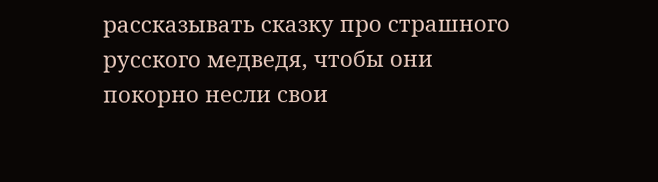рассказывать сказку про страшного русского медведя, чтобы они покорно несли свои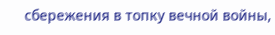сбережения в топку вечной войны,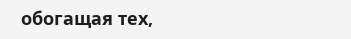обогащая тех,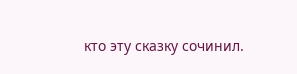кто эту сказку сочинил.